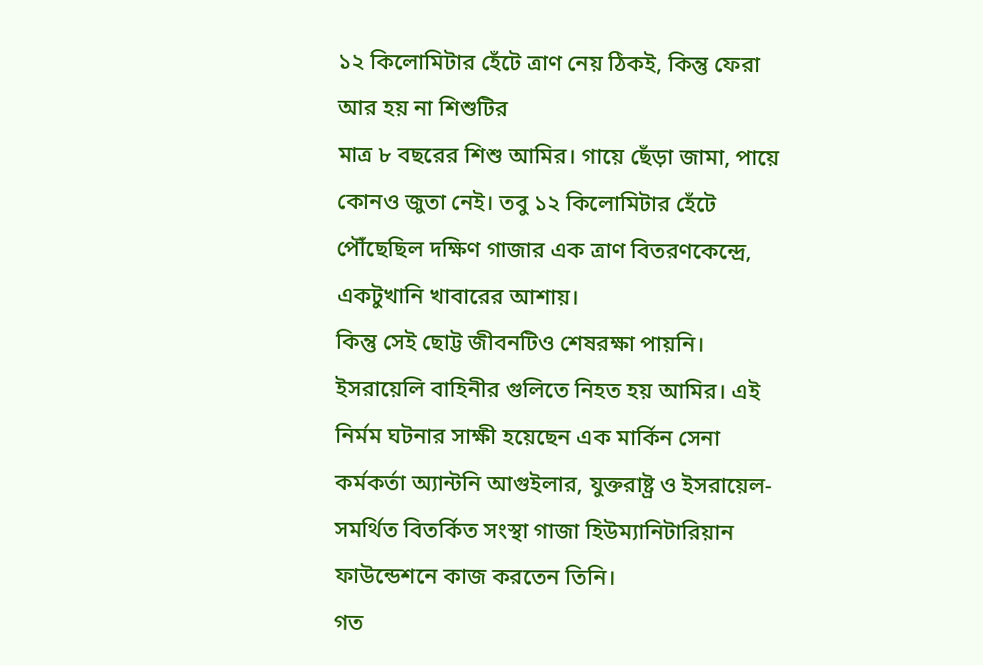১২ কিলোমিটার হেঁটে ত্রাণ নেয় ঠিকই, কিন্তু ফেরা আর হয় না শিশুটির
মাত্র ৮ বছরের শিশু আমির। গায়ে ছেঁড়া জামা, পায়ে কোনও জুতা নেই। তবু ১২ কিলোমিটার হেঁটে পৌঁছেছিল দক্ষিণ গাজার এক ত্রাণ বিতরণকেন্দ্রে, একটুখানি খাবারের আশায়।
কিন্তু সেই ছোট্ট জীবনটিও শেষরক্ষা পায়নি। ইসরায়েলি বাহিনীর গুলিতে নিহত হয় আমির। এই নির্মম ঘটনার সাক্ষী হয়েছেন এক মার্কিন সেনা কর্মকর্তা অ্যান্টনি আগুইলার, যুক্তরাষ্ট্র ও ইসরায়েল-সমর্থিত বিতর্কিত সংস্থা গাজা হিউম্যানিটারিয়ান ফাউন্ডেশনে কাজ করতেন তিনি।
গত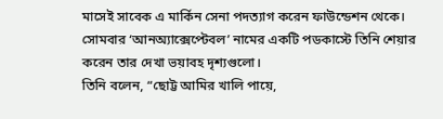মাসেই সাবেক এ মার্কিন সেনা পদত্যাগ করেন ফাউন্ডেশন থেকে।
সোমবার ‘আনঅ্যাক্সেপ্টেবল’ নামের একটি পডকাস্টে তিনি শেয়ার করেন তার দেখা ভয়াবহ দৃশ্যগুলো।
তিনি বলেন, “ছোট্ট আমির খালি পায়ে,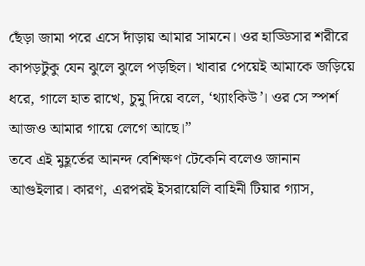ছেঁড়া জামা পরে এসে দাঁড়ায় আমার সামনে। ওর হাড্ডিসার শরীরে কাপড়টুকু যেন ঝুলে ঝুলে পড়ছিল। খাবার পেয়েই আমাকে জড়িয়ে ধরে, গালে হাত রাখে, চুমু দিয়ে বলে, ‘থ্যাংকিউ’। ওর সে স্পর্শ আজও আমার গায়ে লেগে আছে।”
তবে এই মুহূর্তের আনন্দ বেশিক্ষণ টেকেনি বলেও জানান আগুইলার। কারণ, এরপরই ইসরায়েলি বাহিনী টিয়ার গ্যাস,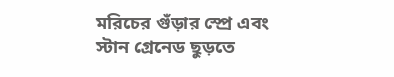মরিচের গুঁড়ার স্প্রে এবং স্টান গ্রেনেড ছুড়তে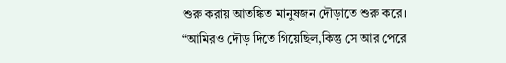শুরু করায় আতঙ্কিত মানুষজন দৌড়াতে শুরু করে।
“আমিরও দৌড় দিতে গিয়েছিল,কিন্তু সে আর পেরে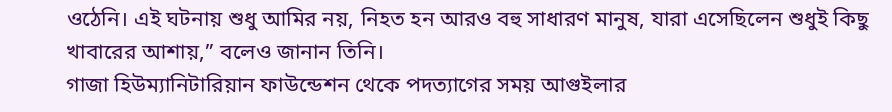ওঠেনি। এই ঘটনায় শুধু আমির নয়, নিহত হন আরও বহু সাধারণ মানুষ, যারা এসেছিলেন শুধুই কিছু খাবারের আশায়,” বলেও জানান তিনি।
গাজা হিউম্যানিটারিয়ান ফাউন্ডেশন থেকে পদত্যাগের সময় আগুইলার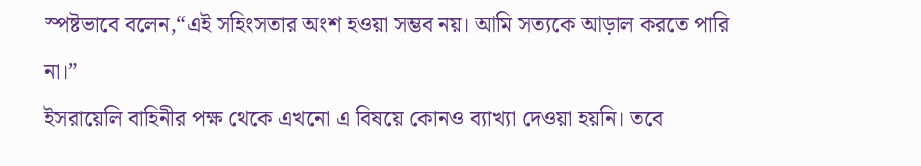স্পষ্টভাবে বলেন,“এই সহিংসতার অংশ হওয়া সম্ভব নয়। আমি সত্যকে আড়াল করতে পারি না।”
ইসরায়েলি বাহিনীর পক্ষ থেকে এখনো এ বিষয়ে কোনও ব্যাখ্যা দেওয়া হয়নি। তবে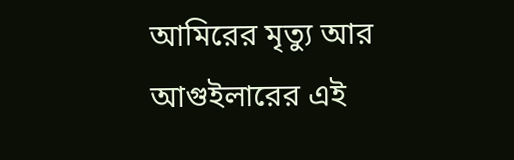আমিরের মৃত্যু আর আগুইলারের এই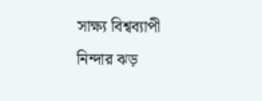সাক্ষ্য বিশ্বব্যাপী নিন্দার ঝড়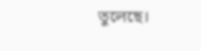তুলেছে।